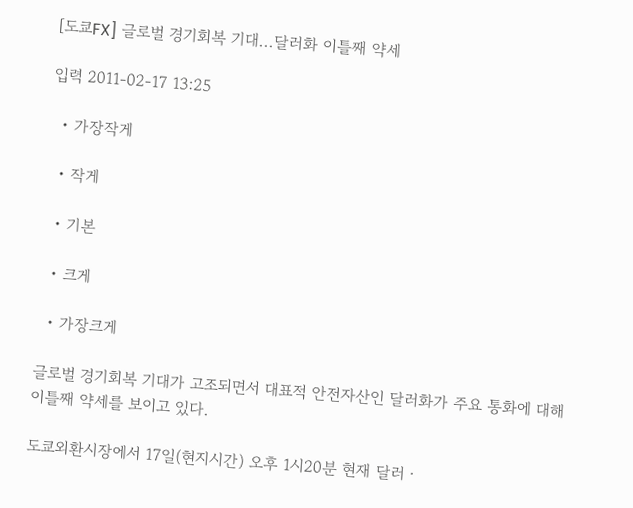[도쿄FX] 글로벌 경기회복 기대...달러화 이틀째 약세

입력 2011-02-17 13:25

  • 가장작게

  • 작게

  • 기본

  • 크게

  • 가장크게

글로벌 경기회복 기대가 고조되면서 대표적 안전자산인 달러화가 주요 통화에 대해 이틀째 약세를 보이고 있다.

도쿄외환시장에서 17일(현지시간) 오후 1시20분 현재 달러ㆍ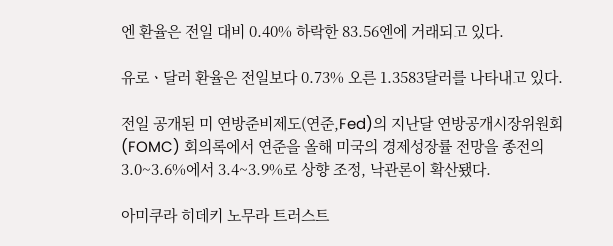엔 환율은 전일 대비 0.40% 하락한 83.56엔에 거래되고 있다.

유로ㆍ달러 환율은 전일보다 0.73% 오른 1.3583달러를 나타내고 있다.

전일 공개된 미 연방준비제도(연준,Fed)의 지난달 연방공개시장위원회(FOMC) 회의록에서 연준을 올해 미국의 경제성장률 전망을 종전의 3.0~3.6%에서 3.4~3.9%로 상향 조정, 낙관론이 확산됐다.

아미쿠라 히데키 노무라 트러스트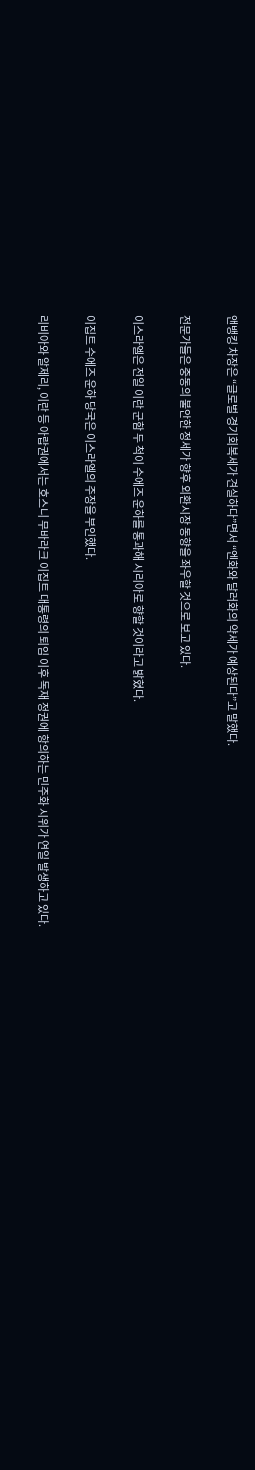앤뱅킹 차장은 “글로벌 경기회복세가 견실하다”면서 “엔화와 달러화의 약세가 예상된다”고 말했다.

전문가들은 중동의 불안한 정세가 향후 외환시장 동향을 좌우할 것으로 보고 있다.

이스라엘은 전일 이란 군함 두 척이 수에즈 운하를 통과해 시리아로 향할 것이라고 밝혔다.

이집트 수에즈 운하 당국은 이스라엘의 주장을 부인했다.

리비아와 알제리, 이란 등 아랍권에서는 호스니 무바라크 이집트 대통령의 퇴임 이후 독재 정권에 항의하는 민주화 시위가 연일 발생하고 있다.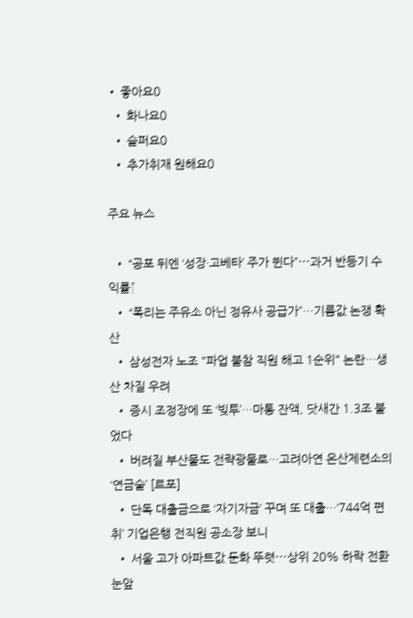• 좋아요0
  • 화나요0
  • 슬퍼요0
  • 추가취재 원해요0

주요 뉴스

  • “공포 뒤엔 ‘성장·고베타’ 주가 뛴다”⋯과거 반등기 수익률↑
  • “폭리는 주유소 아닌 정유사 공급가”…기름값 논쟁 확산
  • 삼성전자 노조 "파업 불참 직원 해고 1순위" 논란…생산 차질 우려
  • 증시 조정장에 또 ‘빚투’…마통 잔액, 닷새간 1.3조 불었다
  • 버려질 부산물도 전략광물로…고려아연 온산제련소의 ‘연금술’ [르포]
  • 단독 대출금으로 ‘자기자금’ 꾸며 또 대출…‘744억 편취’ 기업은행 전직원 공소장 보니
  • 서울 고가 아파트값 둔화 뚜렷⋯상위 20% 하락 전환 눈앞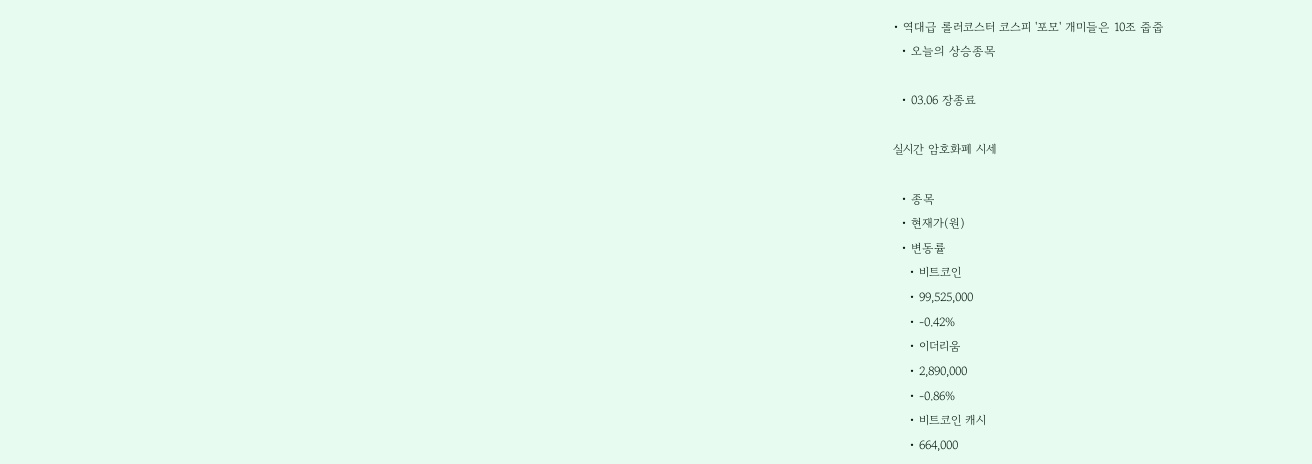• 역대급 롤러코스터 코스피 '포모' 개미들은 10조 줍줍
  • 오늘의 상승종목

  • 03.06 장종료

실시간 암호화폐 시세

  • 종목
  • 현재가(원)
  • 변동률
    • 비트코인
    • 99,525,000
    • -0.42%
    • 이더리움
    • 2,890,000
    • -0.86%
    • 비트코인 캐시
    • 664,000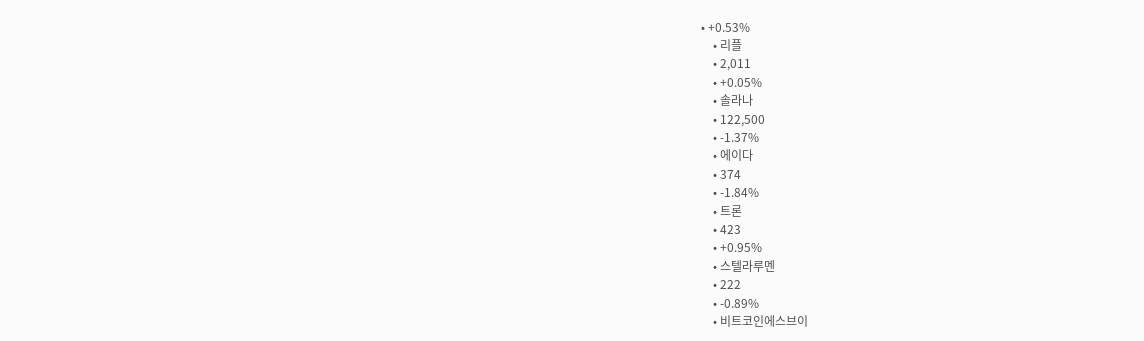• +0.53%
    • 리플
    • 2,011
    • +0.05%
    • 솔라나
    • 122,500
    • -1.37%
    • 에이다
    • 374
    • -1.84%
    • 트론
    • 423
    • +0.95%
    • 스텔라루멘
    • 222
    • -0.89%
    • 비트코인에스브이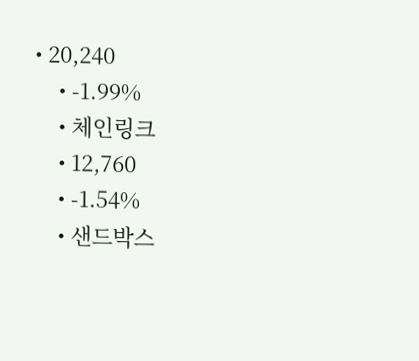• 20,240
    • -1.99%
    • 체인링크
    • 12,760
    • -1.54%
    • 샌드박스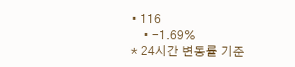• 116
    • -1.69%
* 24시간 변동률 기준